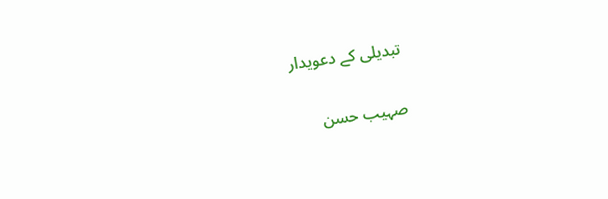تبدیلی کے دعویدار

صہیب حسن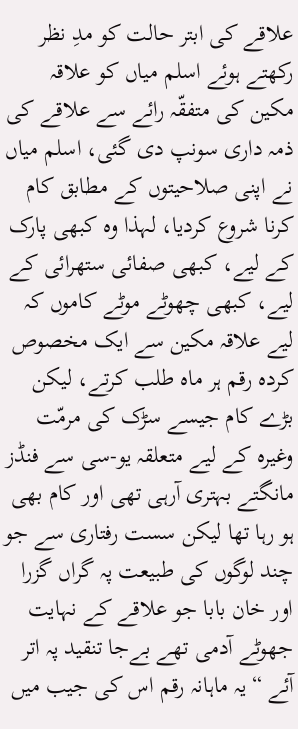علاقے کی ابتر حالت کو مدِ نظر رکھتے ہوئے اسلم میاں کو علاقہ مکین کی متفقّہ رائے سے علاقے کی ذمہ داری سونپ دی گئی، اسلم میاں نے اپنی صلاحیتوں کے مطابق کام کرنا شروع کردیا، لہذا وہ کبھی پارک کے لیے، کبھی صفائی ستھرائی کے لیے، کبھی چھوٹے موٹے کاموں کہ لیے علاقہ مکین سے ایک مخصوص کردہ رقم ہر ماہ طلب کرتے، لیکن بڑے کام جیسے سڑک کی مرمّت وغیرہ کے لیے متعلقہ یو-سی سے فنڈز مانگتے بہتری آرہی تھی اور کام بھی ہو رہا تھا لیکن سست رفتاری سے جو چند لوگوں کی طبیعت پہ گراں گزرا اور خان بابا جو علاقے کے نہایت جھوٹے آدمی تھے بےجا تنقید پہ اتر آئے “یہ ماہانہ رقم اس کی جیب میں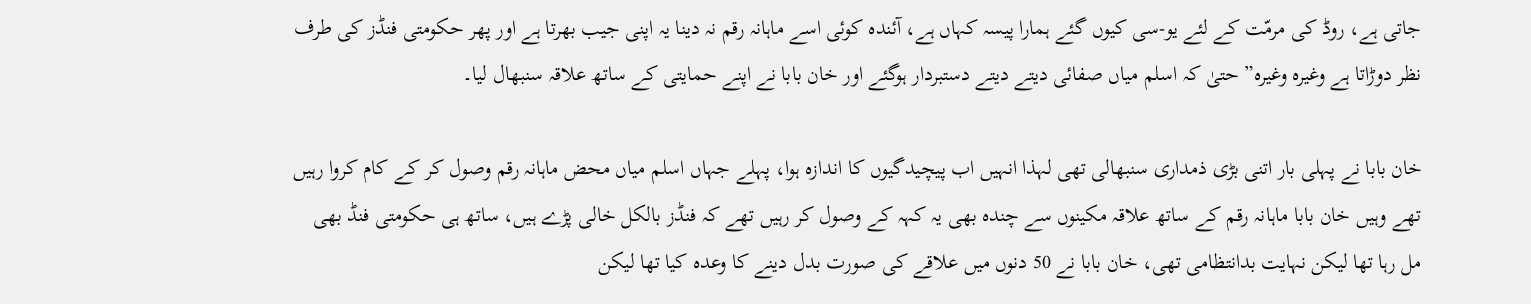جاتی ہے، روڈ کی مرمّت کے لئے یو-سی کیوں گئے ہمارا پیسہ کہاں ہے، آئندہ کوئی اسے ماہانہ رقم نہ دینا یہ اپنی جیب بھرتا ہے اور پھر حکومتی فنڈز کی طرف نظر دوڑاتا ہے وغیرہ وغیرہ” حتیٰ کہ اسلم میاں صفائی دیتے دیتے دستبردار ہوگئے اور خان بابا نے اپنے حمایتی کے ساتھ علاقہ سنبھال لیا۔

خان بابا نے پہلی بار اتنی بڑی ذمداری سنبھالی تھی لہذا انہیں اب پیچیدگیوں کا اندازہ ہوا، پہلے جہاں اسلم میاں محض ماہانہ رقم وصول کر کے کام کروا رہیں تھے وہیں خان بابا ماہانہ رقم کے ساتھ علاقہ مکینوں سے چندہ بھی یہ کہہ کے وصول کر رہیں تھے کہ فنڈز بالکل خالی پڑے ہیں، ساتھ ہی حکومتی فنڈ بھی مل رہا تھا لیکن نہایت بدانتظامی تھی، خان بابا نے 50 دنوں میں علاقے کی صورت بدل دینے کا وعدہ کیا تھا لیکن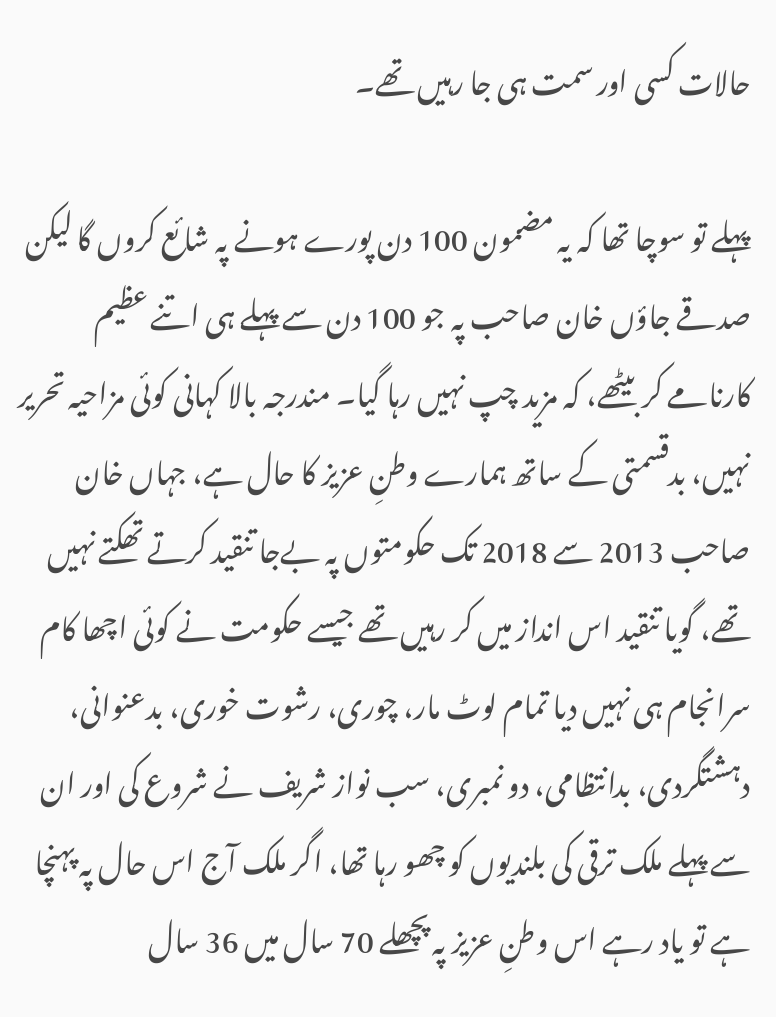حالات کسی اور سمت ہی جا رہیں تھے۔

پہلے تو سوچا تھا کہ یہ مضمون 100 دن پورے ہونے پہ شائع کروں گا لیکن صدقے جاؤں خان صاحب پہ جو 100 دن سے پہلے ہی اتنے عظیم کارنامے کر بیٹھے، کہ مزید چپ نہیں رہا گیا۔ مندرجہ بالا کہانی کوئی مزاحیہ تحریر نہیں، بدقسمتی کے ساتھ ہمارے وطنِ عزیز کا حال ہے، جہاں خان صاحب 2013 سے 2018 تک حکومتوں پہ بےجا تنقید کرتے تھکتے نہیں تھے، گویا تنقید اس انداز میں کر رہیں تھے جیسے حکومت نے کوئی اچھا کام سرانجام ہی نہیں دیا تمام لوٹ مار، چوری، رشوت خوری، بدعنوانی، دہشتگردی، بدانتظامی، دو نمبری، سب نواز شریف نے شروع کی اور ان سے پہلے ملک ترقی کی بلندیوں کو چھو رہا تھا، اگر ملک آج اس حال پہ پہنچا ہے تو یاد رہے اس وطنِ عزیز پہ پچھلے 70 سال میں 36 سال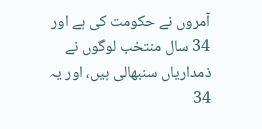آمروں نے حکومت کی ہے اور 34 سال منتخب لوگوں نے ذمداریاں سنبھالی ہیں، اور یہ 34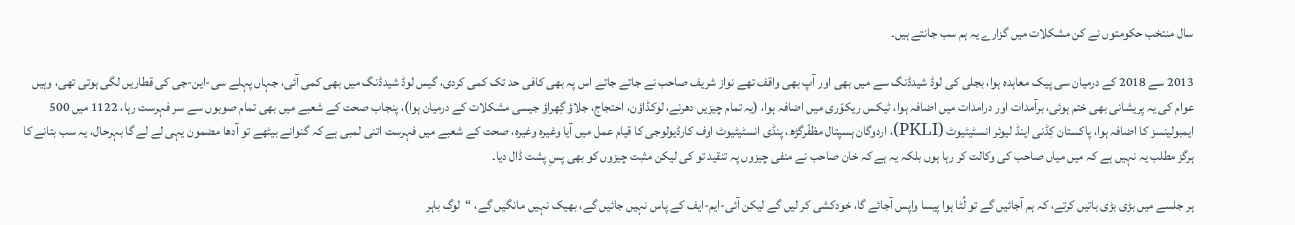سال منتخب حکومتوں نے کن مشکلات میں گزارے یہ ہم سب جانتے ہیں۔

2013 سے 2018 کے درمیان سی پیک معاہدہ ہوا، بجلی کی لوڈ شیدڈنگ سے میں بھی اور آپ بھی واقف تھے نواز شریف صاحب نے جاتے جاتے اس پہ بھی کافی حد تک کمی کردی، گیس لوڈ شیدڈنگ میں بھی کمی آئی، جہاں پہلے سی-این-جی کی قطاریں لگی ہوتی تھی، وہیں عوام کی یہ پریشانی بھی ختم ہوئی، برآمدات اور درامدات میں اضافہ ہوا، ٹیکس ریکوّری میں اضافہ ہوا، (یہ تمام چیزیں دھرنے، لوکڈاؤن، احتجاج، جلاؤ گِھراؤ جیسی مشکلات کے درمیان ہوا)، پنجاب صحت کے شعبے میں بھی تمام صوبوں سے سر فہرست رہا، 1122 میں 500 ایمبولینسز کا اضافہ ہوا، پاکستان کِڈنی اینڈ لیوئر انسٹیٹیوٹ (PKLI)، اردوگان ہسپتال مظفّرگڑھ، پنڈی انسٹیٹیوٹ اوف کارڈیولوجی کا قیام عمل میں آیا وغیرہ وغیرہ، صحت کے شعبے میں فہرست اتنی لمبی ہے کہ گنوانے بیٹھے تو آدھا مضمون یہی لے لے گا بہرحال، یہ سب بتانے کا ہرگز مطلب یہ نہیں ہے کہ میں میاں صاحب کی وکالت کر رہا ہوں بلکہ یہ ہے کہ خان صاحب نے منفی چیزوں پہ تنقید تو کی لیکن مثبت چیزوں کو بھی پسِ پشت ڈال دیا۔

ہر جلسے میں بڑی بڑی باتیں کرتے، کہ ہم آجائیں گے تو لُٹا ہوا پیسا واپس آجائے گا، خودکشی کر لیں گے لیکن آئی-ایم-ایف کے پاس نہیں جائیں گے، بھیک نہیں مانگیں گے، “لوگ باہر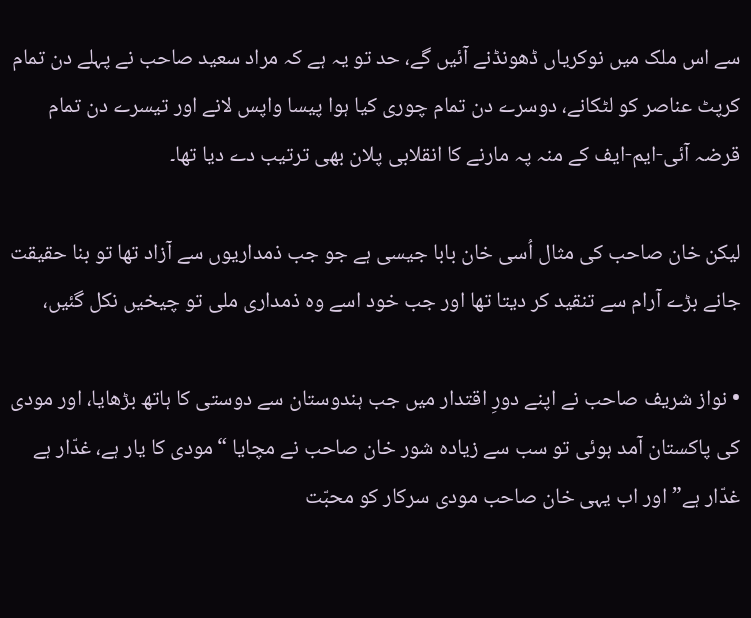سے اس ملک میں نوکریاں ڈھونڈنے آئیں گے، حد تو یہ ہے کہ مراد سعید صاحب نے پہلے دن تمام کرپٹ عناصر کو لٹکانے، دوسرے دن تمام چوری کیا ہوا پیسا واپس لانے اور تیسرے دن تمام قرضہ آئی-ایم-ایف کے منہ پہ مارنے کا انقلابی پلان بھی ترتیب دے دیا تھا۔

لیکن خان صاحب کی مثال اُسی خان بابا جیسی ہے جو جب ذمداریوں سے آزاد تھا تو بنا حقیقت جانے بڑے آرام سے تنقید کر دیتا تھا اور جب خود اسے وہ ذمداری ملی تو چیخیں نکل گئیں،

• نواز شریف صاحب نے اپنے دورِ اقتدار میں جب ہندوستان سے دوستی کا ہاتھ بڑھایا، اور مودی کی پاکستان آمد ہوئی تو سب سے زیادہ شور خان صاحب نے مچایا “مودی کا یار ہے، غدّار ہے غدّار ہے” اور اب یہی خان صاحب مودی سرکار کو محبّت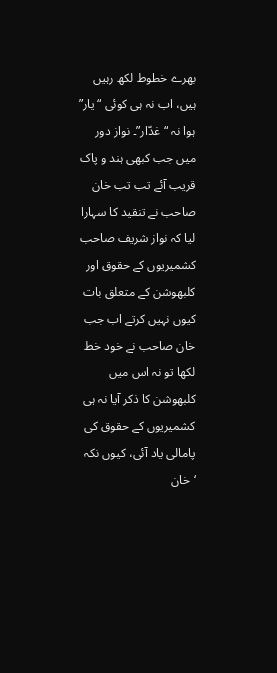بھرے خطوط لکھ رہیں ہیں، اب نہ ہی کوئی “یار” ہوا نہ “غدّار”۔ نواز دور میں جب کبھی ہند و پاک قریب آئے تب تب خان صاحب نے تنقید کا سہارا لیا کہ نواز شریف صاحب کشمیریوں کے حقوق اور کلبھوشن کے متعلق بات کیوں نہیں کرتے اب جب خان صاحب نے خود خط لکھا تو نہ اس میں کلبھوشن کا ذکر آیا نہ ہی کشمیریوں کے حقوق کی پامالی یاد آئی، کیوں نکہ ‘خان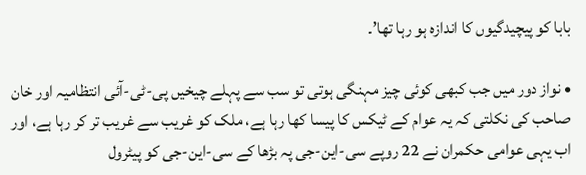بابا کو پیچیدگیوں کا اندازہ ہو رہا تھا’۔

• نواز دور میں جب کبھی کوئی چیز مہنگی ہوتی تو سب سے پہلے چیخیں پی-ٹی-آئی انتظامیہ اور خان صاحب کی نکلتی کہ یہ عوام کے ٹیکس کا پیسا کھا رہا ہے، ملک کو غریب سے غریب تر کر رہا ہے، اور اب یہی عوامی حکمران نے 22 روپے سی-این-جی پہ بڑھا کے سی-این-جی کو پیٹرول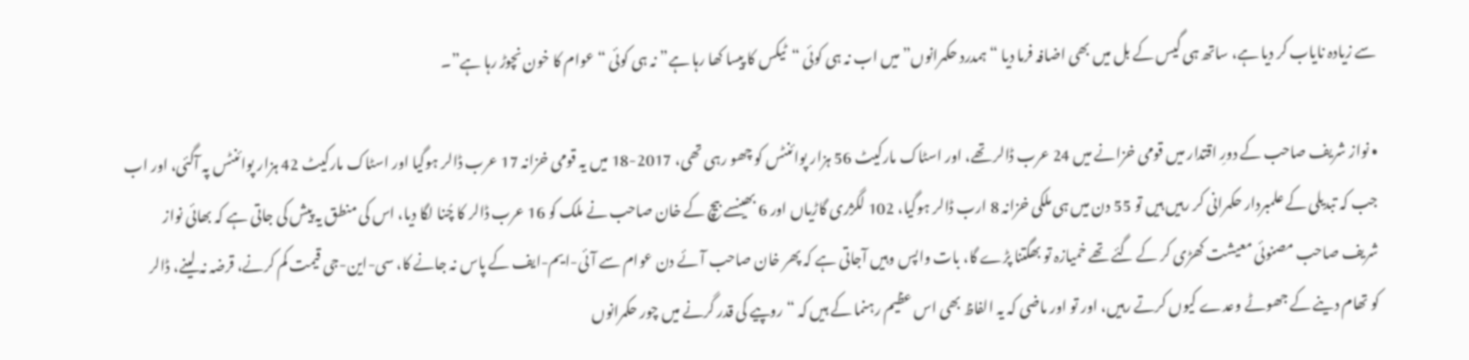سے زیادہ نایاب کر دیا ہے، ساتھ ہی گیس کے بل میں بھی اضافہ فرما دیا “ہمدرد حکمرانوں” میں اب نہ ہی کوئی “ٹیکس کا پیسا کھا رہا ہے” نہ ہی کوئی “عوام کا خون نچوڑ رہا ہے”۔

• نواز شریف صاحب کے دورِ اقتدار میں قومی خزانے میں 24 عرب ڈالر تھے، اور اسٹاک مارکیٹ 56 ہزار پوائنٹس کو چھو رہی تھی، 2017-18 میں یہ قومی خزانہ 17 عرب ڈالر ہوگیا اور اسٹاک مارکیٹ 42 ہزار پوائنٹس پہ آگئی، اور اب جب کہ تبدیلی کے علمبردار حکمرانی کر رہیں ہیں تو 55 دن میں ہی ملکی خزانہ 8 ارب ڈالر ہوگیا، 102 لگژری گاڑیاں اور 6 بھینسے بیچ کے خان صاحب نے ملک کو 16 عرب ڈالر کا چُنا لگا دیا، اس کی منطق یہ پیش کی جاتی ہے کہ بھائی نواز شریف صاحب مصنوئی معیشت کھڑی کر کے گئے تھے خمیازہ تو بھگتنا پڑے گا، بات واپس وہیں آجاتی ہے کہ پھر خان صاحب آئے دن عوام سے آئی-ایم-ایف کے پاس نہ جانے کا، سی-این-جی قیمت کم کرنے، قرضہ نہ لینے، ڈالر کو تھام دینے کے جھوٹے وعدے کیوں کرتے رہیں، اور تو اور ماضی کہ یہ الفاظ بھی اس عظیم رہنما کے ہیں کہ “روپیے کی قدر گرنے میں چور حکمرانوں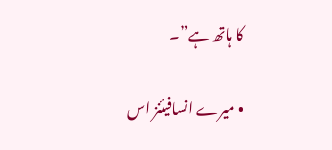کا ہاتھ ہے”۔

• میرے انسافیئنز اس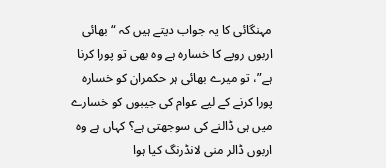مہنگائی کا یہ جواب دیتے ہیں کہ “بھائی اربوں روپے کا خسارہ ہے وہ بھی تو پورا کرنا ہے”، تو میرے بھائی ہر حکمران کو خسارہ پورا کرنے کے لیے عوام کی جیبوں کو خسارے میں ہی ڈالنے کی سوجھتی ہے؟ کہاں ہے وہ اربوں ڈالر منی لانڈرنگ کیا ہوا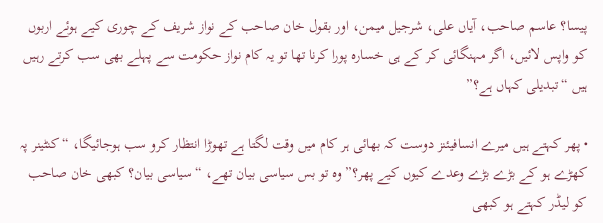پیسا؟ عاسم صاحب، آیاں علی، شرجیل میمن، اور بقول خان صاحب کے نواز شریف کے چوری کیے ہوئے اربوں کو واپس لائیں، اگر مہنگائی کر کے ہی خسارہ پورا کرنا تھا تو یہ کام نواز حکومت سے پہلے بھی سب کرتے رہیں ہیں “تبدیلی کہاں ہے؟”

• پھر کہتے ہیں میرے انسافیئنز دوست کہ بھائی ہر کام میں وقت لگتا ہے تھوڑا انتظار کرو سب ہوجائیگا، “کنٹینر پہ کھڑے ہو کے بڑے بڑے وعدے کیوں کیے پھر؟” وہ تو بس سیاسی بیان تھے، “سیاسی بیان؟ کبھی خان صاحب کو لیڈر کہتے ہو کبھی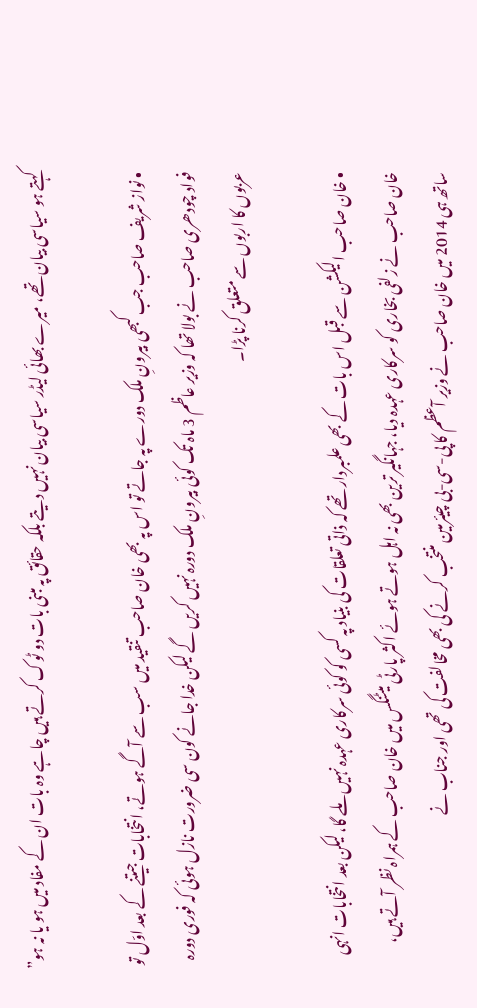کہتے ہو سیاسی بیان تھے، میرے بھائی لیڈر سیاسی بیان نہیں دیتے بلکہ حقائق پہ مبنی بات دو ٹوک کرتے ہیں چاہے وہ بات ان کے مفاد میں ہو یا نہ ہو”

• نواز شریف صاحب جب کبھی بیرونِ ملک دورے پہ جاتے تو اس پہ بھی خان صاحب تنقید میں سب سے آگے ہوتے، انتخابات جیتنے کے بعد اوّل تو فواد چودھری صاحب نے بولا تھا کہ وزیر عاظم 3 ماہ تک کوئی بیرونِ ملک دورہ نہیں کریں گے لیکن خدا جانے کون سی ضرورت نازل ہوئی کہ فوری دورہ عربوں کا اربوں سے متعلق کرنا پڑا۔

• خان صاحب الیکشن سے قبل اس بات کے بھی علمبردار تھے کہ ذاتی تعلقات کی بنیاد پہ کسی کو کوئی سرکاری عہدہ نہیں ملے گا، لیکن بعد انتخابات انہی خان صاحب نے زلفی بخاری کو سرکاری عہدہ دیا، جہانگیر ترین بھی نہ اہل ہوتے ہوئے اکثر پارٹی میٹنگس میں خان صاحب کے ہمراہ نظر آتے ہیں، ساتھ ہی 2014 میں خان صاحب نے وزیر آعظم کا پی-سی-بی چیئرمین منتخب کرنے کی بھی مخالفت کی تھی اور جناب نے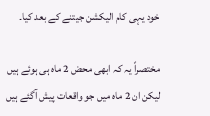خود یہی کام الیکشن جیتنے کے بعد کیا۔

مختصراً یہ کہ ابھی محض 2 ماہ ہی ہوئے ہیں لیکن ان 2 ماہ میں جو واقعات پیش آگئے ہیں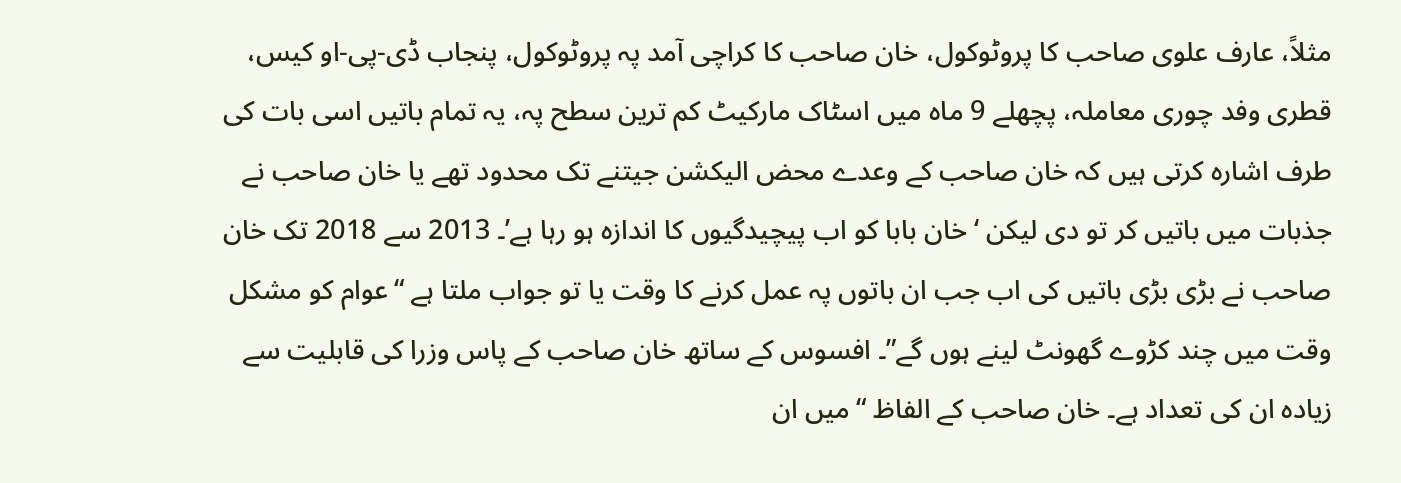مثلاً، عارف علوی صاحب کا پروٹوکول، خان صاحب کا کراچی آمد پہ پروٹوکول، پنجاب ڈی-پی-او کیس، قطری وفد چوری معاملہ، پچھلے 9 ماہ میں اسٹاک مارکیٹ کم ترین سطح پہ، یہ تمام باتیں اسی بات کی طرف اشارہ کرتی ہیں کہ خان صاحب کے وعدے محض الیکشن جیتنے تک محدود تھے یا خان صاحب نے جذبات میں باتیں کر تو دی لیکن ‘خان بابا کو اب پیچیدگیوں کا اندازہ ہو رہا ہے’۔ 2013 سے 2018 تک خان صاحب نے بڑی بڑی باتیں کی اب جب ان باتوں پہ عمل کرنے کا وقت یا تو جواب ملتا ہے “عوام کو مشکل وقت میں چند کڑوے گھونٹ لینے ہوں گے”۔ افسوس کے ساتھ خان صاحب کے پاس وزرا کی قابلیت سے زیادہ ان کی تعداد ہے۔ خان صاحب کے الفاظ “میں ان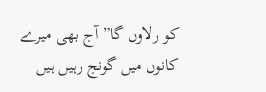کو رلاوں گا” آج بھی میرے کانوں میں گونج رہیں ہیں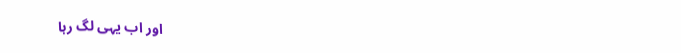اور اب یہی لگ رہا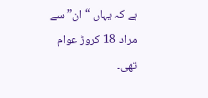ہے کہ یہاں “ان” سے مراد 18 کروڑ عوام تھی۔